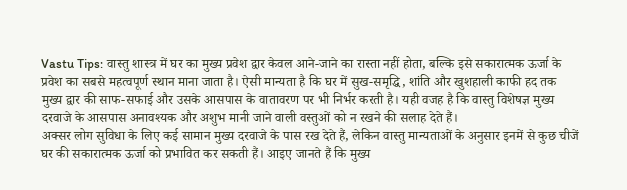Vastu Tips: वास्तु शास्त्र में घर का मुख्य प्रवेश द्वार केवल आने-जाने का रास्ता नहीं होता, बल्कि इसे सकारात्मक ऊर्जा के प्रवेश का सबसे महत्वपूर्ण स्थान माना जाता है। ऐसी मान्यता है कि घर में सुख-समृद्धि, शांति और खुशहाली काफी हद तक मुख्य द्वार की साफ-सफाई और उसके आसपास के वातावरण पर भी निर्भर करती है। यही वजह है कि वास्तु विशेषज्ञ मुख्य दरवाजे के आसपास अनावश्यक और अशुभ मानी जाने वाली वस्तुओं को न रखने की सलाह देते हैं।
अक्सर लोग सुविधा के लिए कई सामान मुख्य दरवाजे के पास रख देते हैं, लेकिन वास्तु मान्यताओं के अनुसार इनमें से कुछ चीजें घर की सकारात्मक ऊर्जा को प्रभावित कर सकती हैं। आइए जानते हैं कि मुख्य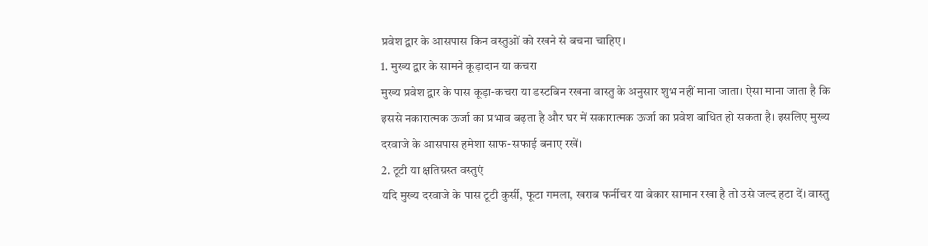प्रवेश द्वार के आसपास किन वस्तुओं को रखने से बचना चाहिए।
1. मुख्य द्वार के सामने कूड़ादान या कचरा
मुख्य प्रवेश द्वार के पास कूड़ा-कचरा या डस्टबिन रखना वास्तु के अनुसार शुभ नहीं माना जाता। ऐसा माना जाता है कि इससे नकारात्मक ऊर्जा का प्रभाव बढ़ता है और घर में सकारात्मक ऊर्जा का प्रवेश बाधित हो सकता है। इसलिए मुख्य दरवाजे के आसपास हमेशा साफ-सफाई बनाए रखें।
2. टूटी या क्षतिग्रस्त वस्तुएं
यदि मुख्य दरवाजे के पास टूटी कुर्सी, फूटा गमला, खराब फर्नीचर या बेकार सामान रखा है तो उसे जल्द हटा दें। वास्तु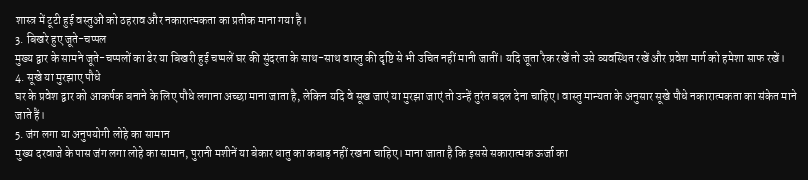शास्त्र में टूटी हुई वस्तुओं को ठहराव और नकारात्मकता का प्रतीक माना गया है।
3. बिखरे हुए जूते-चप्पल
मुख्य द्वार के सामने जूते-चप्पलों का ढेर या बिखरी हुई चप्पलें घर की सुंदरता के साथ-साथ वास्तु की दृष्टि से भी उचित नहीं मानी जातीं। यदि जूता रैक रखें तो उसे व्यवस्थित रखें और प्रवेश मार्ग को हमेशा साफ रखें।
4. सूखे या मुरझाए पौधे
घर के प्रवेश द्वार को आकर्षक बनाने के लिए पौधे लगाना अच्छा माना जाता है, लेकिन यदि वे सूख जाएं या मुरझा जाएं तो उन्हें तुरंत बदल देना चाहिए। वास्तु मान्यता के अनुसार सूखे पौधे नकारात्मकता का संकेत माने जाते हैं।
5. जंग लगा या अनुपयोगी लोहे का सामान
मुख्य दरवाजे के पास जंग लगा लोहे का सामान, पुरानी मशीनें या बेकार धातु का कबाड़ नहीं रखना चाहिए। माना जाता है कि इससे सकारात्मक ऊर्जा का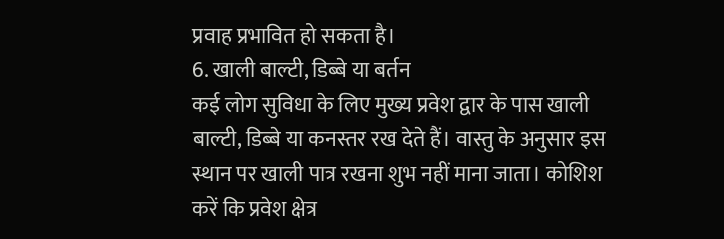प्रवाह प्रभावित हो सकता है।
6. खाली बाल्टी, डिब्बे या बर्तन
कई लोग सुविधा के लिए मुख्य प्रवेश द्वार के पास खाली बाल्टी, डिब्बे या कनस्तर रख देते हैं। वास्तु के अनुसार इस स्थान पर खाली पात्र रखना शुभ नहीं माना जाता। कोशिश करें कि प्रवेश क्षेत्र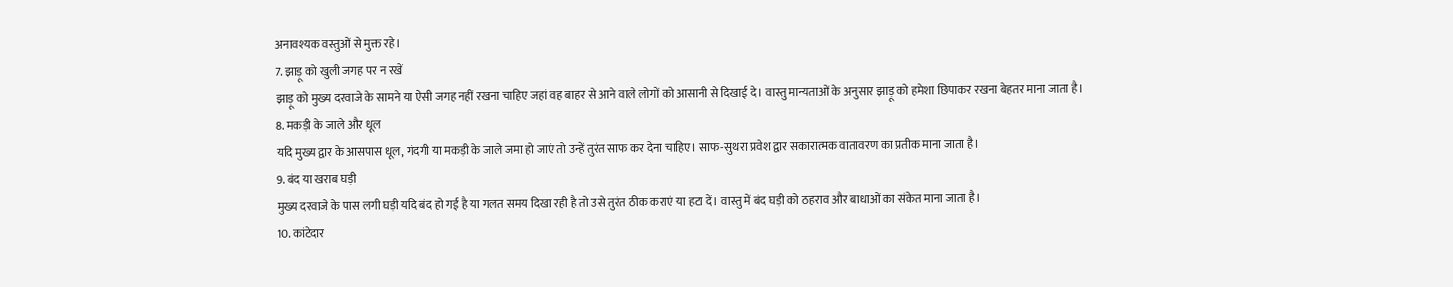अनावश्यक वस्तुओं से मुक्त रहे।
7. झाड़ू को खुली जगह पर न रखें
झाड़ू को मुख्य दरवाजे के सामने या ऐसी जगह नहीं रखना चाहिए जहां वह बाहर से आने वाले लोगों को आसानी से दिखाई दे। वास्तु मान्यताओं के अनुसार झाड़ू को हमेशा छिपाकर रखना बेहतर माना जाता है।
8. मकड़ी के जाले और धूल
यदि मुख्य द्वार के आसपास धूल, गंदगी या मकड़ी के जाले जमा हो जाएं तो उन्हें तुरंत साफ कर देना चाहिए। साफ-सुथरा प्रवेश द्वार सकारात्मक वातावरण का प्रतीक माना जाता है।
9. बंद या खराब घड़ी
मुख्य दरवाजे के पास लगी घड़ी यदि बंद हो गई है या गलत समय दिखा रही है तो उसे तुरंत ठीक कराएं या हटा दें। वास्तु में बंद घड़ी को ठहराव और बाधाओं का संकेत माना जाता है।
10. कांटेदार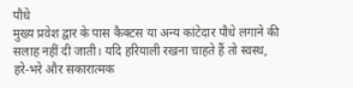पौधे
मुख्य प्रवेश द्वार के पास कैक्टस या अन्य कांटेदार पौधे लगाने की सलाह नहीं दी जाती। यदि हरियाली रखना चाहते हैं तो स्वस्थ, हरे-भरे और सकारात्मक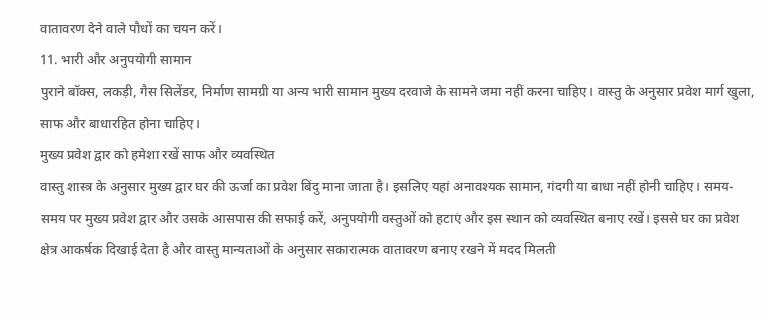वातावरण देने वाले पौधों का चयन करें।
11. भारी और अनुपयोगी सामान
पुराने बॉक्स, लकड़ी, गैस सिलेंडर, निर्माण सामग्री या अन्य भारी सामान मुख्य दरवाजे के सामने जमा नहीं करना चाहिए। वास्तु के अनुसार प्रवेश मार्ग खुला, साफ और बाधारहित होना चाहिए।
मुख्य प्रवेश द्वार को हमेशा रखें साफ और व्यवस्थित
वास्तु शास्त्र के अनुसार मुख्य द्वार घर की ऊर्जा का प्रवेश बिंदु माना जाता है। इसलिए यहां अनावश्यक सामान, गंदगी या बाधा नहीं होनी चाहिए। समय-समय पर मुख्य प्रवेश द्वार और उसके आसपास की सफाई करें, अनुपयोगी वस्तुओं को हटाएं और इस स्थान को व्यवस्थित बनाए रखें। इससे घर का प्रवेश क्षेत्र आकर्षक दिखाई देता है और वास्तु मान्यताओं के अनुसार सकारात्मक वातावरण बनाए रखने में मदद मिलती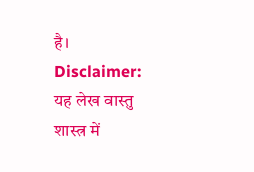है।
Disclaimer: यह लेख वास्तु शास्त्र में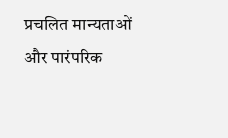प्रचलित मान्यताओं और पारंपरिक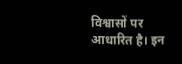विश्वासों पर आधारित है। इन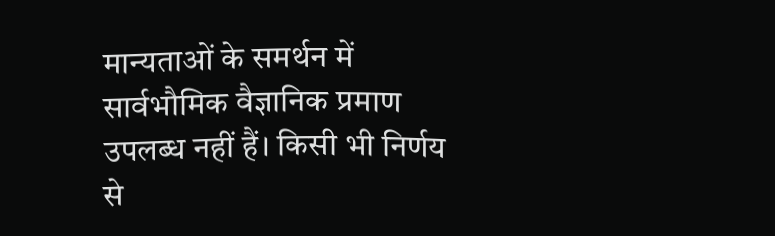मान्यताओं के समर्थन में सार्वभौमिक वैज्ञानिक प्रमाण उपलब्ध नहीं हैं। किसी भी निर्णय से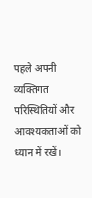पहले अपनी व्यक्तिगत परिस्थितियों और आवश्यकताओं को ध्यान में रखें।